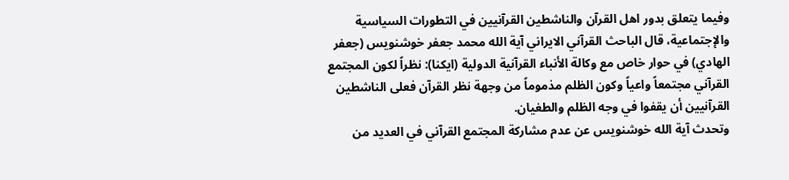وفيما يتعلق بدور اهل القرآن والناشطين القرآنيين في التطورات السياسية والإجتماعية، قال الباحث القرآني الايراني آية الله محمد جعفر خوشنويس (جعفر الهادي) في حوار خاص مع وكالة الأنباء القرآنية الدولية (ايكنا): نظراً لكون المجتمع القرآني مجتمعاً واعياً وكون الظلم مذموماً من وجهة نظر القرآن فعلى الناشطين القرآنيين أن يقفوا في وجه الظلم والطغيان.
وتحدث آية الله خوشنويس عن عدم مشاركة المجتمع القرآني في العديد من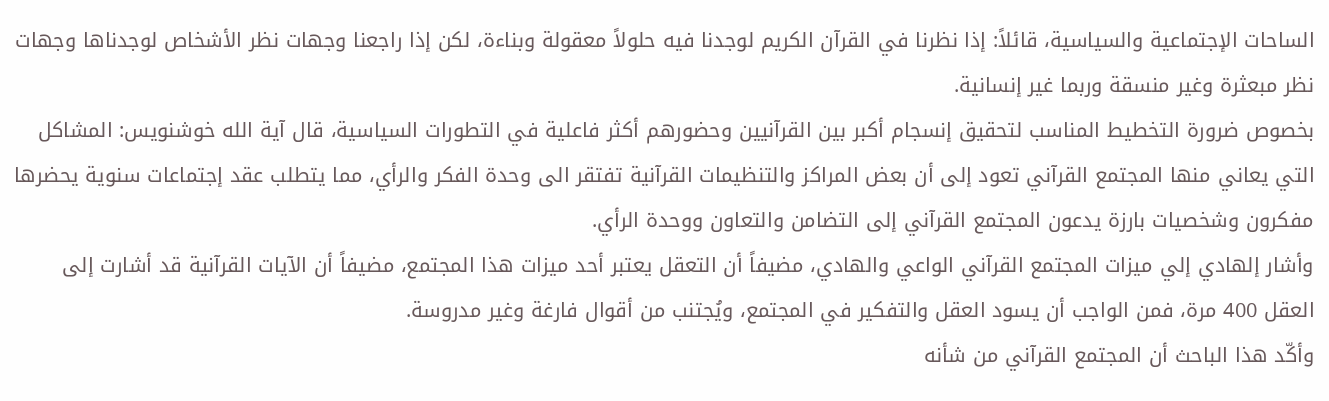الساحات الإجتماعية والسياسية، قائلاً: إذا نظرنا في القرآن الكريم لوجدنا فيه حلولاً معقولة وبناءة، لكن إذا راجعنا وجهات نظر الأشخاص لوجدناها وجهات نظر مبعثرة وغير منسقة وربما غير إنسانية.
بخصوص ضرورة التخطيط المناسب لتحقيق إنسجام أكبر بين القرآنيين وحضورهم أكثر فاعلية في التطورات السياسية، قال آية الله خوشنويس: المشاكل التي يعاني منها المجتمع القرآني تعود إلى أن بعض المراكز والتنظيمات القرآنية تفتقر الى وحدة الفكر والرأي، مما يتطلب عقد إجتماعات سنوية يحضرها مفكرون وشخصيات بارزة يدعون المجتمع القرآني إلى التضامن والتعاون ووحدة الرأي.
وأشار إلهادي إلي ميزات المجتمع القرآني الواعي والهادي، مضيفاً أن التعقل يعتبر أحد ميزات هذا المجتمع، مضيفاً أن الآيات القرآنية قد أشارت إلى العقل 400 مرة، فمن الواجب أن يسود العقل والتفكير في المجتمع، ويُجتنب من أقوال فارغة وغير مدروسة.
وأكّد هذا الباحث أن المجتمع القرآني من شأنه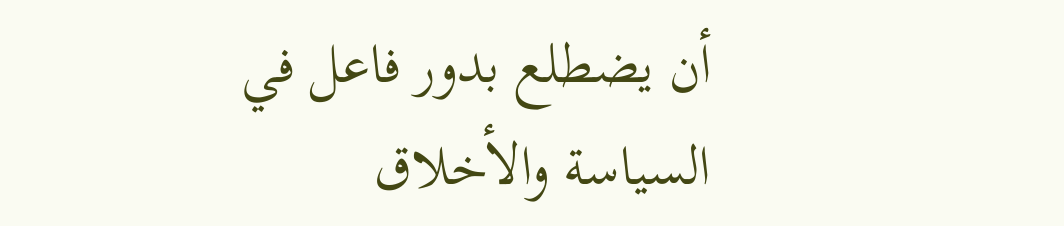أن يضطلع بدور فاعل في السياسة والأخلاق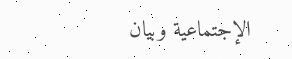الإجتماعية وبيان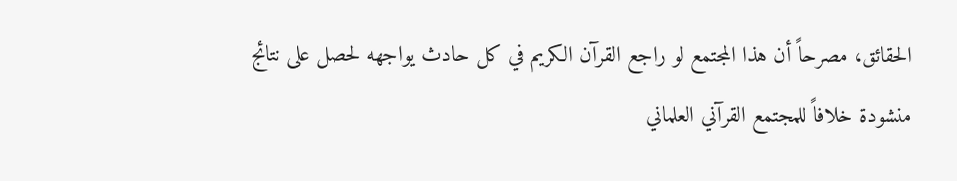الحقائق، مصرحاً أن هذا المجتمع لو راجع القرآن الكريم في كل حادث يواجهه لحصل على نتائج منشودة خلافاً للمجتمع القرآني العلماني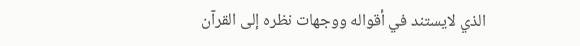الذي لايستند في أقواله ووجهات نظره إلى القرآن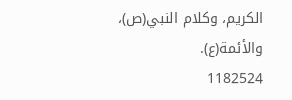الكريم، وكلام النبي(ص)، والأئمة(ع).
1182524